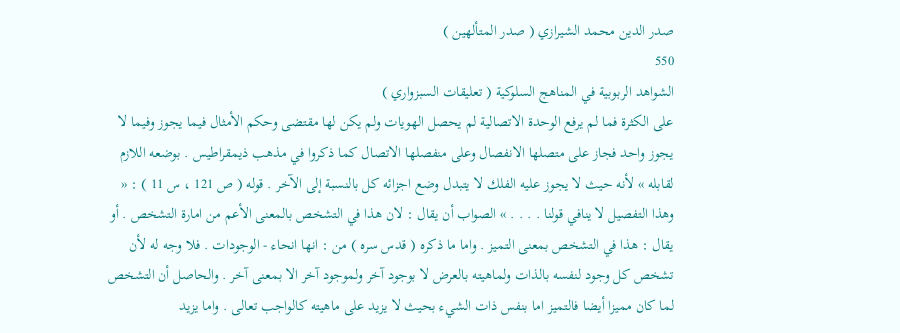صدر الدين محمد الشيرازي ( صدر المتألهين )
550
الشواهد الربوبية في المناهج السلوكية ( تعليقات السبزواري )
على الكثرة فما لم يرفع الوحدة الاتصالية لم يحصل الهويات ولم يكن لها مقتضى وحكم الأمثال فيما يجوز وفيما لا يجوز واحد فجاز على متصلها الانفصال وعلى منفصلها الاتصال كما ذكروا في مذهب ذيمقراطيس . بوضعه اللازم لقابله » لأنه حيث لا يجوز عليه الفلك لا يتبدل وضع اجزائه كل بالنسبة إلى الآخر . قوله ( ص 121 ، س 11 ) : « وهذا التفصيل لا ينافي قولنا . . . . » الصواب أن يقال : لان هذا في التشخص بالمعنى الأعم من امارة التشخص . أو يقال : هذا في التشخص بمعنى التميز . واما ما ذكره ( قدس سره ) من : انها انحاء - الوجودات . فلا وجه له لأن تشخص كل وجود لنفسه بالذات ولماهيته بالعرض لا بوجود آخر ولموجود آخر الا بمعنى آخر . والحاصل أن التشخص لما كان مميزا أيضا فالتميز اما بنفس ذات الشيء بحيث لا يزيد على ماهيته كالواجب تعالى . واما يزيد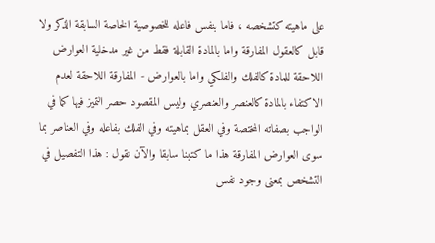على ماهيته كتشخصه ، فاما بنفس فاعله للخصوصية الخاصة السابقة الذكر ولا قابل كالعقول المفارقة واما بالمادة القابلة فقط من غير مدخلية العوارض اللاحقة للمادة كالفلك والفلكي واما بالعوارض - المفارقة اللاحقة لعدم الاكتفاء بالمادة كالعنصر والعنصري وليس المقصود حصر التميز فيها كما في الواجب بصفاته المختصة وفي العقل بماهيته وفي الفلك بفاعله وفي العناصر بما سوى العوارض المفارقة هذا ما كتبنا سابقا والآن نقول : هذا التفصيل في التشخص بمعنى وجود نفس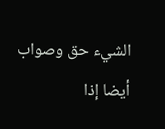الشيء حق وصواب أيضا إذا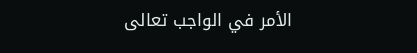الأمر في الواجب تعالى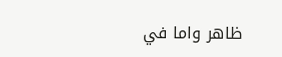ظاهر واما في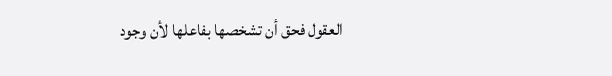العقول فحق أن تشخصها بفاعلها لأن وجود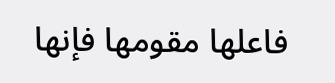فاعلها مقومها فإنها